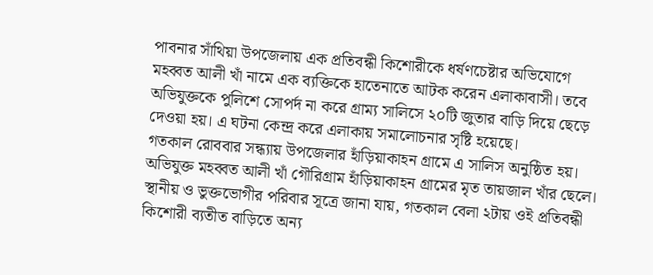পাবনার সাঁথিয়া উপজেলায় এক প্রতিবন্ধী কিশোরীকে ধর্ষণচেষ্টার অভিযোগে মহব্বত আলী খাঁ নামে এক ব্যক্তিকে হাতেনাতে আটক করেন এলাকাবাসী। তবে অভিযুক্তকে পুলিশে সোপর্দ না করে গ্রাম্য সালিসে ২০টি জুতার বাড়ি দিয়ে ছেড়ে দেওয়া হয়। এ ঘটনা কেন্দ্র করে এলাকায় সমালোচনার সৃষ্টি হয়েছে।
গতকাল রোববার সন্ধ্যায় উপজেলার হাঁড়িয়াকাহন গ্রামে এ সালিস অনুষ্ঠিত হয়। অভিযুক্ত মহব্বত আলী খাঁ গৌরিগ্রাম হাঁড়িয়াকাহন গ্রামের মৃত তায়জাল খাঁর ছেলে।
স্থানীয় ও ভুক্তভোগীর পরিবার সূত্রে জানা যায়, গতকাল বেলা ২টায় ওই প্রতিবন্ধী কিশোরী ব্যতীত বাড়িতে অন্য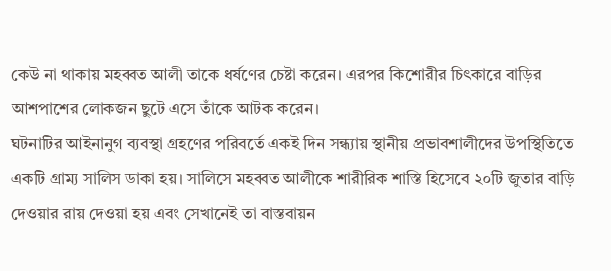কেউ না থাকায় মহব্বত আলী তাকে ধর্ষণের চেষ্টা করেন। এরপর কিশোরীর চিৎকারে বাড়ির আশপাশের লোকজন ছুটে এসে তাঁকে আটক করেন।
ঘটনাটির আইনানুগ ব্যবস্থা গ্রহণের পরিবর্তে একই দিন সন্ধ্যায় স্থানীয় প্রভাবশালীদের উপস্থিতিতে একটি গ্রাম্য সালিস ডাকা হয়। সালিসে মহব্বত আলীকে শারীরিক শাস্তি হিসেবে ২০টি জুতার বাড়ি দেওয়ার রায় দেওয়া হয় এবং সেখানেই তা বাস্তবায়ন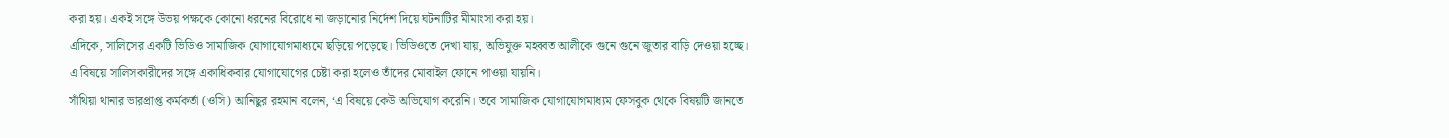করা হয়। একই সঙ্গে উভয় পক্ষকে কোনো ধরনের বিরোধে না জড়ানোর নির্দেশ দিয়ে ঘটনাটির মীমাংসা করা হয়।
এদিকে, সালিসের একটি ভিডিও সামাজিক যোগাযোগমাধ্যমে ছড়িয়ে পড়েছে। ভিডিওতে দেখা যায়, অভিযুক্ত মহব্বত আলীকে গুনে গুনে জুতার বাড়ি দেওয়া হচ্ছে।
এ বিষয়ে সালিসকারীদের সঙ্গে একাধিকবার যোগাযোগের চেষ্টা করা হলেও তাঁদের মোবাইল ফোনে পাওয়া যায়নি।
সাঁথিয়া থানার ভারপ্রাপ্ত কর্মকর্তা (ওসি) আনিছুর রহমান বলেন, ‘এ বিষয়ে কেউ অভিযোগ করেনি। তবে সামাজিক যোগাযোগমাধ্যম ফেসবুক থেকে বিষয়টি জানতে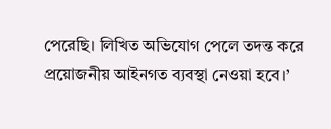পেরেছি। লিখিত অভিযোগ পেলে তদন্ত করে প্রয়োজনীয় আইনগত ব্যবস্থা নেওয়া হবে।’